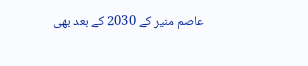عاصم منیر کے 2030 کے بعد بھی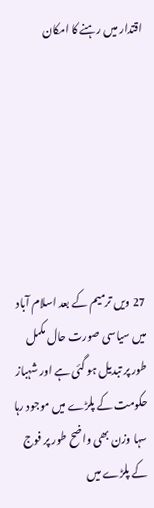اقتدار میں رہنے کا امکان







27 ویں ترمیم کے بعد اسلام آباد میں سیاسی صورت حال مکمل طور پر تبدیل ہو گئی ہے اور شہباز حکومت کے پلڑے میں موجود رہا سہا وزن بھی واضح طور پر فوج کے پلڑے میں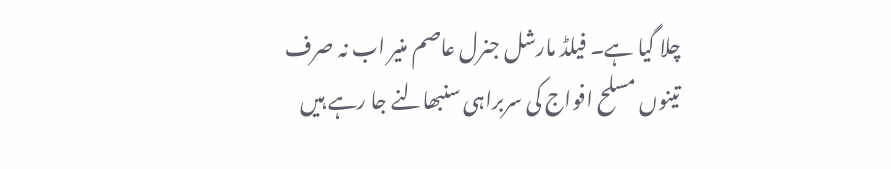چلا گیا ہے۔ فیلڈ مارشل جنرل عاصم منیر اب نہ صرف تینوں مسلح افواج کی سربراہی سنبھالنے جا رہے ہیں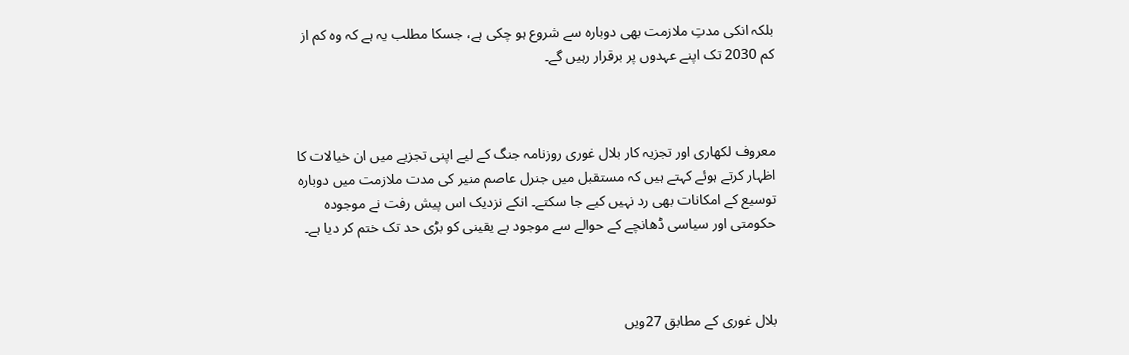بلکہ انکی مدتِ ملازمت بھی دوبارہ سے شروع ہو چکی ہے، جسکا مطلب یہ ہے کہ وہ کم از کم 2030 تک اپنے عہدوں پر برقرار رہیں گے۔



معروف لکھاری اور تجزیہ کار بلال غوری روزنامہ جنگ کے لیے اپنی تجزیے میں ان خیالات کا اظہار کرتے ہوئے کہتے ہیں کہ مستقبل میں جنرل عاصم منیر کی مدت ملازمت میں دوبارہ توسیع کے امکانات بھی رد نہیں کیے جا سکتے۔ انکے نزدیک اس پیش رفت نے موجودہ حکومتی اور سیاسی ڈھانچے کے حوالے سے موجود بے یقینی کو بڑی حد تک ختم کر دیا ہے۔



بلال غوری کے مطابق 27ویں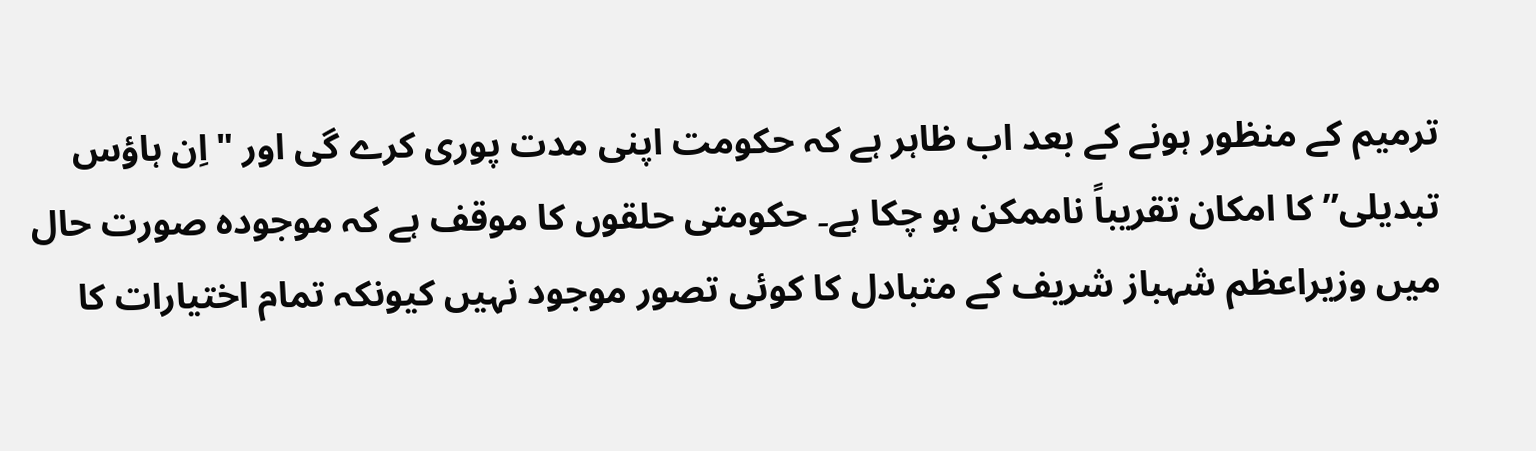ترمیم کے منظور ہونے کے بعد اب ظاہر ہے کہ حکومت اپنی مدت پوری کرے گی اور "اِن ہاؤس تبدیلی” کا امکان تقریباً ناممکن ہو چکا ہے۔ حکومتی حلقوں کا موقف ہے کہ موجودہ صورت حال میں وزیراعظم شہباز شریف کے متبادل کا کوئی تصور موجود نہیں کیونکہ تمام اختیارات کا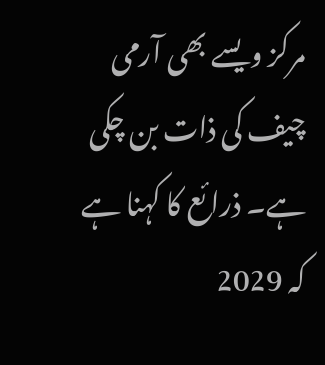مرکز ویسے بھی آرمی چیف کی ذات بن چکی ہے۔ ذرائع کا کہنا ہے کہ 2029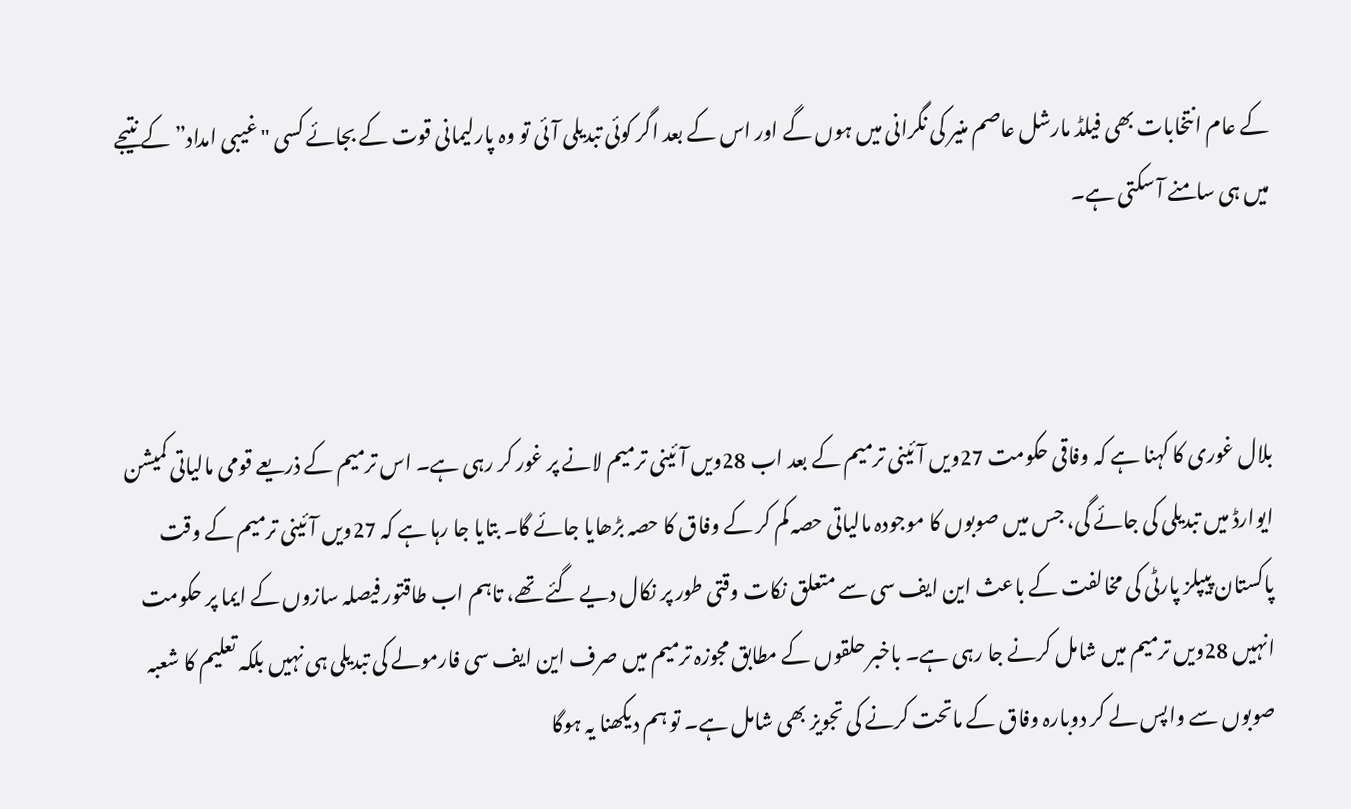کے عام انتخابات بھی فیلڈ مارشل عاصم منیر کی نگرانی میں ہوں گے اور اس کے بعد اگر کوئی تبدیلی آئی تو وہ پارلیمانی قوت کے بجائے کسی "غیبی امداد” کے نتیجے میں ہی سامنے آ سکتی ہے۔



بلال غوری کا کہنا ہے کہ وفاقی حکومت 27ویں آئینی ترمیم کے بعد اب 28ویں آئینی ترمیم لانے پر غور کر رہی ہے۔ اس ترمیم کے ذریعے قومی مالیاتی کمیشن ایوارڈ میں تبدیلی کی جائے گی، جس میں صوبوں کا موجودہ مالیاتی حصہ کم کر کے وفاق کا حصہ بڑھایا جائے گا۔ بتایا جا رہا ہے کہ 27ویں آئینی ترمیم کے وقت پاکستان پیپلز پارٹی کی مخالفت کے باعث این ایف سی سے متعلق نکات وقتی طور پر نکال دیے گئے تھے، تاہم اب طاقتور فیصلہ سازوں کے ایما پر حکومت انہیں 28ویں ترمیم میں شامل کرنے جا رہی ہے۔ باخبر حلقوں کے مطابق مجوزہ ترمیم میں صرف این ایف سی فارمولے کی تبدیلی ہی نہیں بلکہ تعلیم کا شعبہ صوبوں سے واپس لے کر دوبارہ وفاق کے ماتحت کرنے کی تجویز بھی شامل ہے۔ تو ہم دیکھنا یہ ہوگا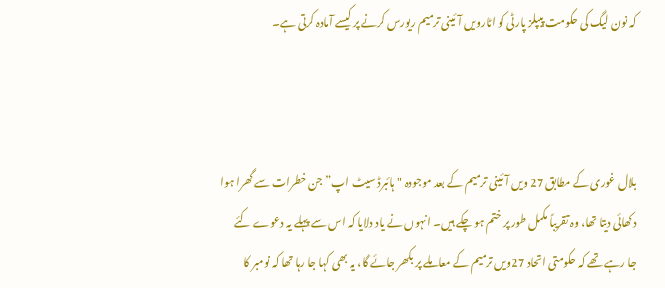کہ نون لیگ کی حکومت پیپلز پارٹی کو اٹارویں آئینی ترمیم ریورس کرنے پر کیسے آمادہ کرتی ہے۔



بلال غوری کے مطابق 27 ویں آئینی ترمیم کے بعد موجودہ "ہائبرڈ سیٹ اپ” جن خطرات سے گھرا ہوا دکھائی دیتا تھا، وہ تقریباً مکمل طور پر ختم ہو چکے ہیں۔ انہوں نے یاد دلایا کہ اس سے پہلے یہ دعوے کئے جا رہے تھے کہ حکومتی اتحاد 27ویں ترمیم کے معاملے پر بکھر جائے گا، یہ بھی کہا جا رہا تھا کہ نومبر کا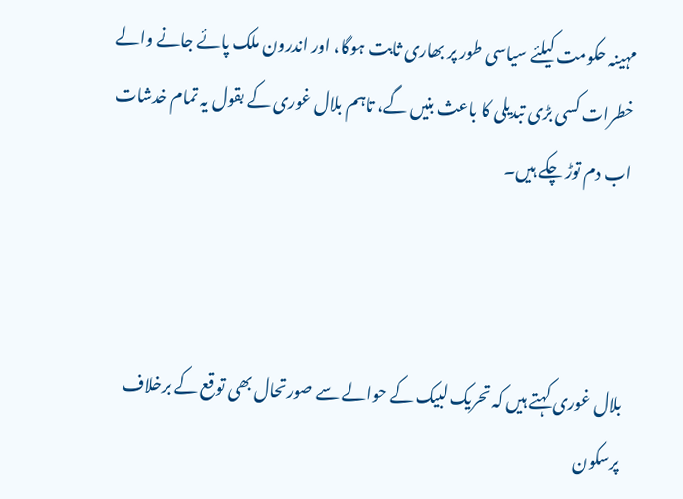مہینہ حکومت کیلئے سیاسی طور پر بھاری ثابت ہوگا، اور اندرون ملک پائے جانے والے خطرات کسی بڑی تبدیلی کا باعث بنیں گے، تاہم بلال غوری کے بقول یہ تمام خدشات اب دم توڑ چکے ہیں۔



بلال غوری کہتے ہیں کہ تحریک لبیک کے حوالے سے صورتحال بھی توقع کے برخلاف پرسکون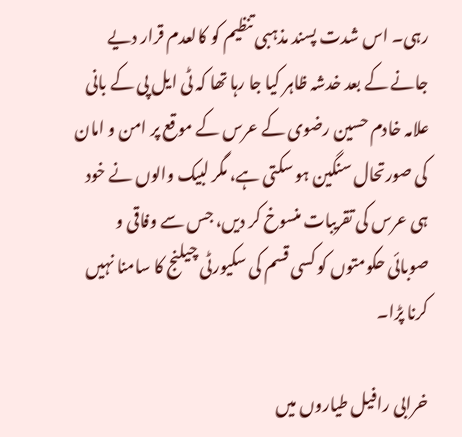رہی۔ اس شدت پسند مذہبی تنظیم کو کالعدم قرار دیے جانے کے بعد خدشہ ظاہر کیا جا رہا تھا کہ ٹی ایل پی کے بانی علامہ خادم حسین رضوی کے عرس کے موقع پر امن و امان کی صورتحال سنگین ہو سکتی ہے، مگر لبیک والوں نے خود ہی عرس کی تقریبات منسوخ کر دیں، جس سے وفاقی و صوبائی حکومتوں کو کسی قسم کی سکیورٹی چیلنج کا سامنا نہیں کرنا پڑا۔

خرابی رافیل طیاروں میں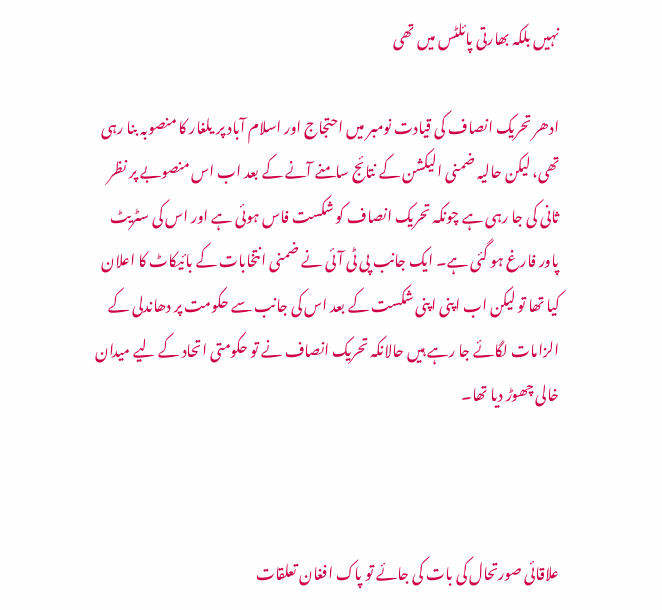نہیں بلکہ بھارتی پائلٹس میں تھی

ادھر تحریک انصاف کی قیادت نومبر میں احتجاج اور اسلام آباد پر یلغار کا منصوبہ بنا رہی تھی، لیکن حالیہ ضمنی الیکشن کے نتائج سامنے آنے کے بعد اب اس منصوبے پر نظر ثانی کی جا رہی ہے چونکہ تحریک انصاف کو شکست فاس ہوئی ہے اور اس کی سٹریٹ پاور فارغ ہو گئی ہے۔ ایک جانب پی ٹی آئی نے ضمنی انتخابات کے بائیکاٹ کا اعلان کیا تھا تو لیکن اب اپنی اپنی شکست کے بعد اس کی جانب سے حکومت پر دھاندلی کے الزامات لگائے جا رہے ہیں حالانکہ تحریک انصاف نے تو حکومتی اتحاد کے لیے میدان خالی چھوڑ دیا تھا۔



علاقائی صورتحال کی بات کی جائے تو پاک افغان تعلقات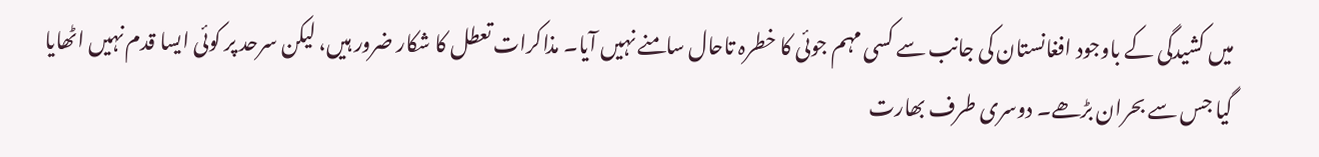میں کشیدگی کے باوجود افغانستان کی جانب سے کسی مہم جوئی کا خطرہ تاحال سامنے نہیں آیا۔ مذاکرات تعطل کا شکار ضرور ہیں، لیکن سرحد پر کوئی ایسا قدم نہیں اٹھایا گیا جس سے بحران بڑھے۔ دوسری طرف بھارت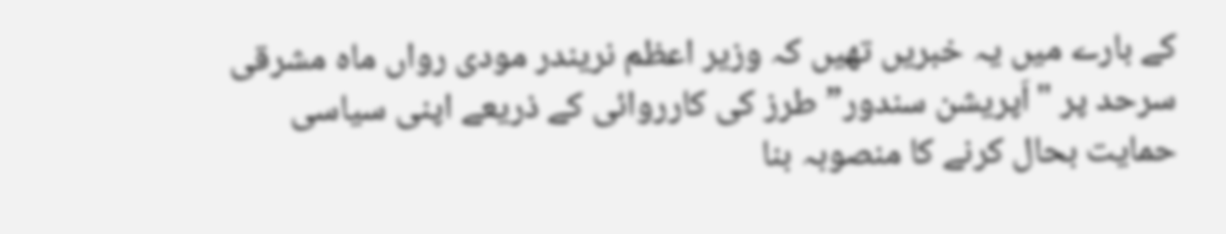کے بارے میں یہ خبریں تھیں کہ وزیر اعظم نریندر مودی رواں ماہ مشرقی سرحد پر "اَپریشن سندور” طرز کی کارروائی کے ذریعے اپنی سیاسی حمایت بحال کرنے کا منصوبہ بنا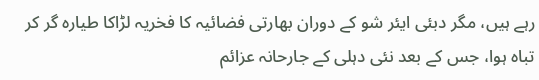رہے ہیں، مگر دبئی ایئر شو کے دوران بھارتی فضائیہ کا فخریہ لڑاکا طیارہ گر کر تباہ ہوا، جس کے بعد نئی دہلی کے جارحانہ عزائم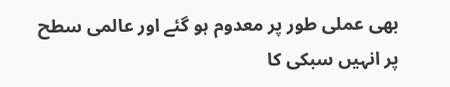بھی عملی طور پر معدوم ہو گئے اور عالمی سطح پر انہیں سبکی کا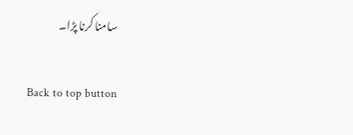سامنا کرنا پڑا۔

Back to top button